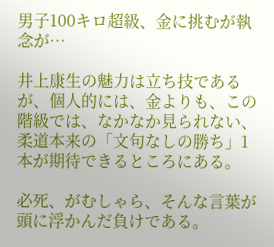男子100キロ超級、金に挑むが執念が…

井上康生の魅力は立ち技であるが、個人的には、金よりも、この階級では、なかなか見られない、柔道本来の「文句なしの勝ち」1本が期待できるところにある。

必死、がむしゃら、そんな言葉が頭に浮かんだ負けである。